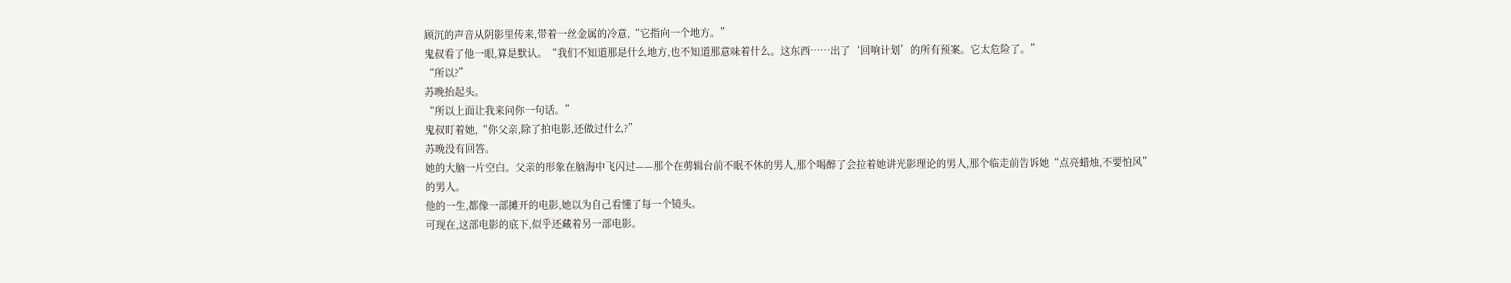顾沉的声音从阴影里传来,带着一丝金属的冷意,“它指向一个地方。”
鬼叔看了他一眼,算是默认。“我们不知道那是什么地方,也不知道那意味着什么。这东西……出了‘回响计划’的所有预案。它太危险了。”
“所以?”
苏晚抬起头。
“所以上面让我来问你一句话。”
鬼叔盯着她,“你父亲,除了拍电影,还做过什么?”
苏晚没有回答。
她的大脑一片空白。父亲的形象在脑海中飞闪过——那个在剪辑台前不眠不休的男人,那个喝醉了会拉着她讲光影理论的男人,那个临走前告诉她“点亮蜡烛,不要怕风”
的男人。
他的一生,都像一部摊开的电影,她以为自己看懂了每一个镜头。
可现在,这部电影的底下,似乎还藏着另一部电影。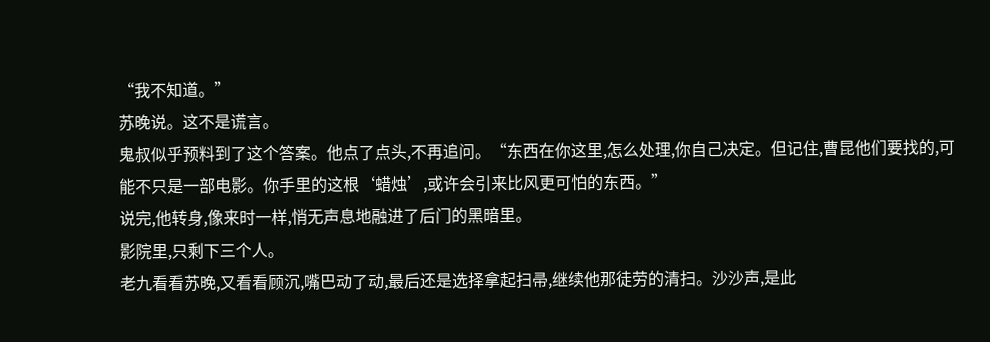“我不知道。”
苏晚说。这不是谎言。
鬼叔似乎预料到了这个答案。他点了点头,不再追问。“东西在你这里,怎么处理,你自己决定。但记住,曹昆他们要找的,可能不只是一部电影。你手里的这根‘蜡烛’,或许会引来比风更可怕的东西。”
说完,他转身,像来时一样,悄无声息地融进了后门的黑暗里。
影院里,只剩下三个人。
老九看看苏晚,又看看顾沉,嘴巴动了动,最后还是选择拿起扫帚,继续他那徒劳的清扫。沙沙声,是此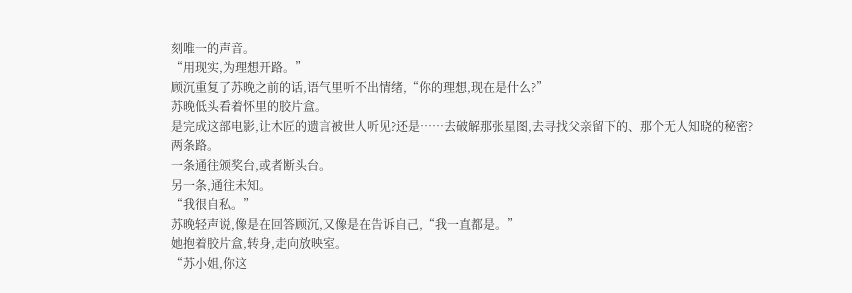刻唯一的声音。
“用现实,为理想开路。”
顾沉重复了苏晚之前的话,语气里听不出情绪,“你的理想,现在是什么?”
苏晚低头看着怀里的胶片盒。
是完成这部电影,让木匠的遗言被世人听见?还是……去破解那张星图,去寻找父亲留下的、那个无人知晓的秘密?
两条路。
一条通往颁奖台,或者断头台。
另一条,通往未知。
“我很自私。”
苏晚轻声说,像是在回答顾沉,又像是在告诉自己,“我一直都是。”
她抱着胶片盒,转身,走向放映室。
“苏小姐,你这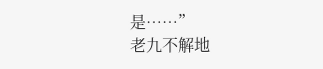是……”
老九不解地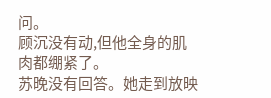问。
顾沉没有动,但他全身的肌肉都绷紧了。
苏晚没有回答。她走到放映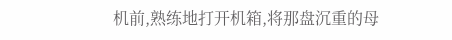机前,熟练地打开机箱,将那盘沉重的母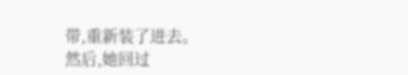带,重新装了进去。
然后,她回过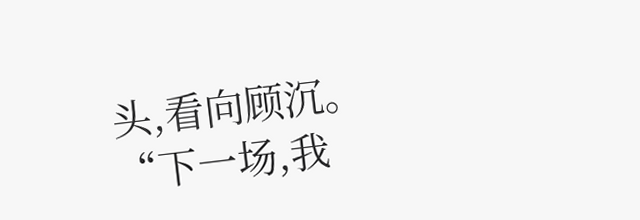头,看向顾沉。
“下一场,我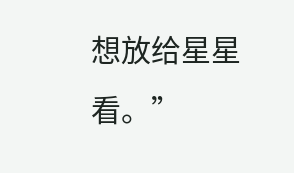想放给星星看。”